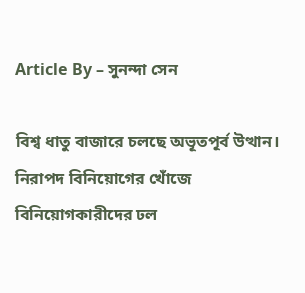Article By – সুনন্দা সেন

বিশ্ব ধাতু বাজারে চলছে অভূতপূর্ব উত্থান। নিরাপদ বিনিয়োগের খোঁজে বিনিয়োগকারীদের ঢল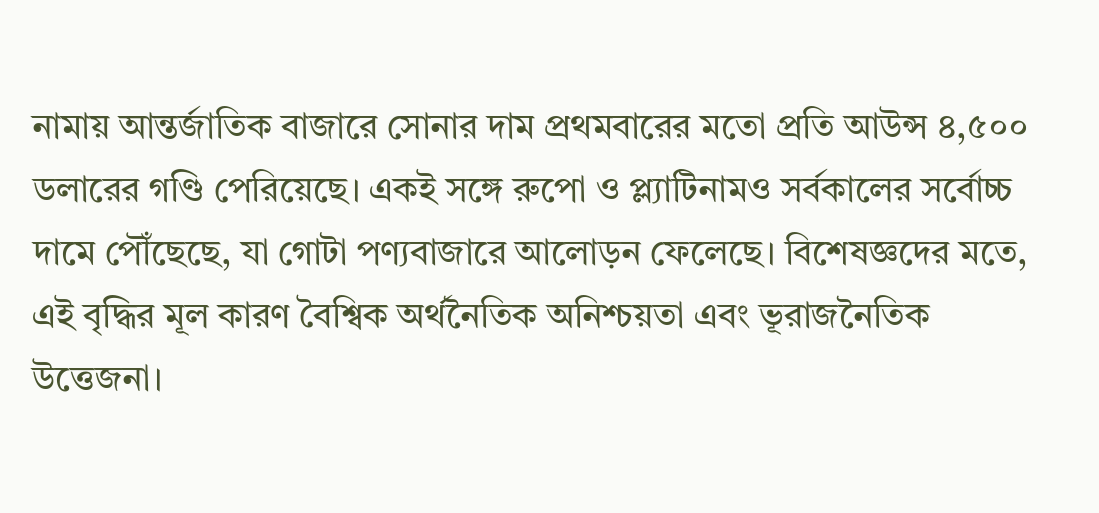নামায় আন্তর্জাতিক বাজারে সোনার দাম প্রথমবারের মতো প্রতি আউন্স ৪,৫০০ ডলারের গণ্ডি পেরিয়েছে। একই সঙ্গে রুপো ও প্ল্যাটিনামও সর্বকালের সর্বোচ্চ দামে পৌঁছেছে, যা গোটা পণ্যবাজারে আলোড়ন ফেলেছে। বিশেষজ্ঞদের মতে, এই বৃদ্ধির মূল কারণ বৈশ্বিক অর্থনৈতিক অনিশ্চয়তা এবং ভূরাজনৈতিক উত্তেজনা।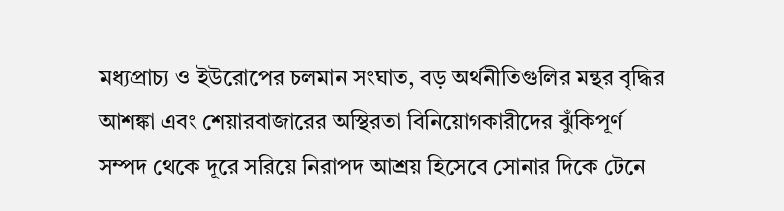মধ্যপ্রাচ্য ও ইউরোপের চলমান সংঘাত, বড় অর্থনীতিগুলির মন্থর বৃদ্ধির আশঙ্কা এবং শেয়ারবাজারের অস্থিরতা বিনিয়োগকারীদের ঝুঁকিপূর্ণ সম্পদ থেকে দূরে সরিয়ে নিরাপদ আশ্রয় হিসেবে সোনার দিকে টেনে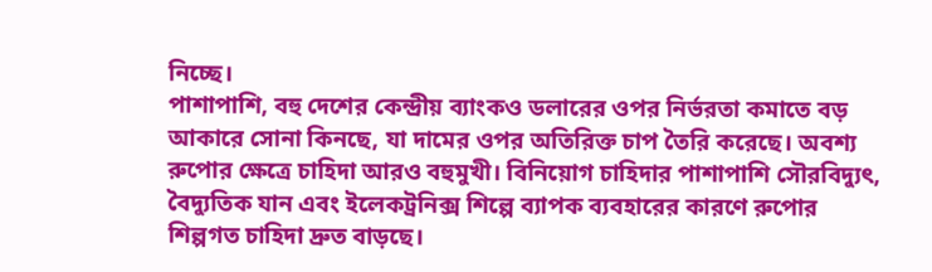নিচ্ছে।
পাশাপাশি, বহু দেশের কেন্দ্রীয় ব্যাংকও ডলারের ওপর নির্ভরতা কমাতে বড় আকারে সোনা কিনছে, যা দামের ওপর অতিরিক্ত চাপ তৈরি করেছে। অবশ্য রুপোর ক্ষেত্রে চাহিদা আরও বহুমুখী। বিনিয়োগ চাহিদার পাশাপাশি সৌরবিদ্যুৎ, বৈদ্যুতিক যান এবং ইলেকট্রনিক্স শিল্পে ব্যাপক ব্যবহারের কারণে রুপোর শিল্পগত চাহিদা দ্রুত বাড়ছে।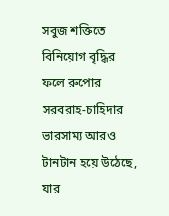সবুজ শক্তিতে বিনিয়োগ বৃদ্ধির ফলে রুপোর সরবরাহ-চাহিদার ভারসাম্য আরও টানটান হয়ে উঠেছে, যার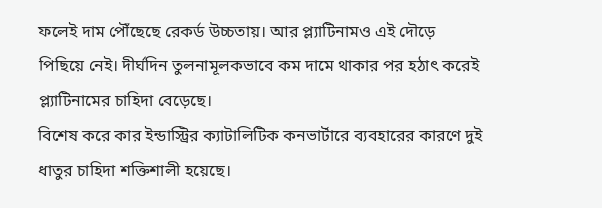ফলেই দাম পৌঁছেছে রেকর্ড উচ্চতায়। আর প্ল্যাটিনামও এই দৌড়ে পিছিয়ে নেই। দীর্ঘদিন তুলনামূলকভাবে কম দামে থাকার পর হঠাৎ করেই প্ল্যাটিনামের চাহিদা বেড়েছে।
বিশেষ করে কার ইন্ডাস্ট্রির ক্যাটালিটিক কনভার্টারে ব্যবহারের কারণে দুই ধাতুর চাহিদা শক্তিশালী হয়েছে।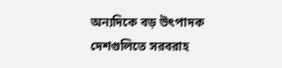অন্যদিকে বড় উৎপাদক দেশগুলিতে সরবরাহ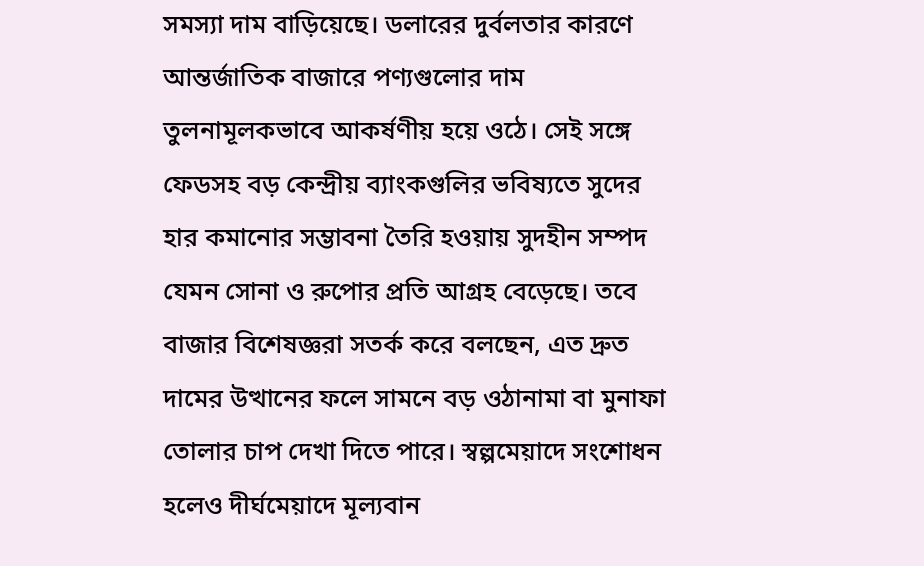সমস্যা দাম বাড়িয়েছে। ডলারের দুর্বলতার কারণে আন্তর্জাতিক বাজারে পণ্যগুলোর দাম তুলনামূলকভাবে আকর্ষণীয় হয়ে ওঠে। সেই সঙ্গে ফেডসহ বড় কেন্দ্রীয় ব্যাংকগুলির ভবিষ্যতে সুদের হার কমানোর সম্ভাবনা তৈরি হওয়ায় সুদহীন সম্পদ যেমন সোনা ও রুপোর প্রতি আগ্রহ বেড়েছে। তবে বাজার বিশেষজ্ঞরা সতর্ক করে বলছেন, এত দ্রুত দামের উত্থানের ফলে সামনে বড় ওঠানামা বা মুনাফা তোলার চাপ দেখা দিতে পারে। স্বল্পমেয়াদে সংশোধন হলেও দীর্ঘমেয়াদে মূল্যবান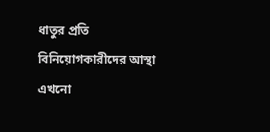ধাতুর প্রতি বিনিয়োগকারীদের আস্থা এখনো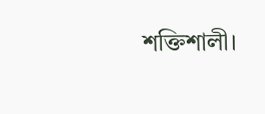শক্তিশালী।